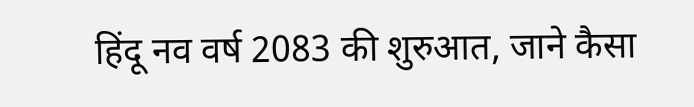हिंदू नव वर्ष 2083 की शुरुआत, जाने कैसा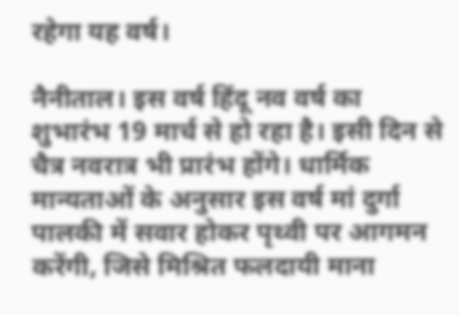रहेगा यह वर्ष।

नैनीताल। इस वर्ष हिंदू नव वर्ष का शुभारंभ 19 मार्च से हो रहा है। इसी दिन से चैत्र नवरात्र भी प्रारंभ होंगे। धार्मिक मान्यताओं के अनुसार इस वर्ष मां दुर्गा पालकी में सवार होकर पृथ्वी पर आगमन करेंगी, जिसे मिश्रित फलदायी माना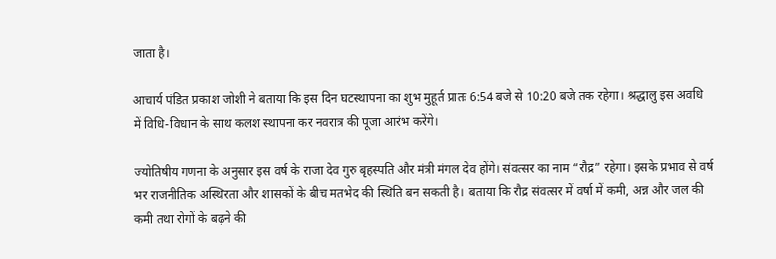जाता है।

आचार्य पंडित प्रकाश जोशी ने बताया कि इस दिन घटस्थापना का शुभ मुहूर्त प्रातः 6:54 बजे से 10:20 बजे तक रहेगा। श्रद्धालु इस अवधि में विधि-विधान के साथ कलश स्थापना कर नवरात्र की पूजा आरंभ करेंगे।

ज्योतिषीय गणना के अनुसार इस वर्ष के राजा देव गुरु बृहस्पति और मंत्री मंगल देव होंगे। संवत्सर का नाम “रौद्र” रहेगा। इसके प्रभाव से वर्ष भर राजनीतिक अस्थिरता और शासकों के बीच मतभेद की स्थिति बन सकती है। बताया कि रौद्र संवत्सर में वर्षा में कमी, अन्न और जल की कमी तथा रोगों के बढ़ने की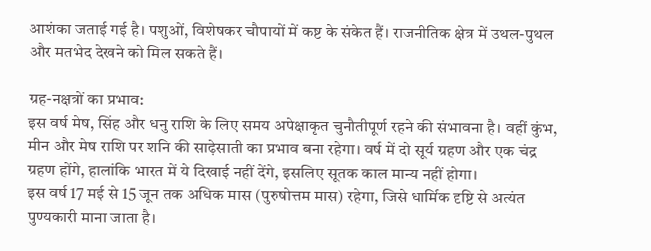आशंका जताई गई है। पशुओं, विशेषकर चौपायों में कष्ट के संकेत हैं। राजनीतिक क्षेत्र में उथल-पुथल और मतभेद देखने को मिल सकते हैं।

ग्रह-नक्षत्रों का प्रभाव:
इस वर्ष मेष, सिंह और धनु राशि के लिए समय अपेक्षाकृत चुनौतीपूर्ण रहने की संभावना है। वहीं कुंभ, मीन और मेष राशि पर शनि की साढ़ेसाती का प्रभाव बना रहेगा। वर्ष में दो सूर्य ग्रहण और एक चंद्र ग्रहण होंगे, हालांकि भारत में ये दिखाई नहीं देंगे, इसलिए सूतक काल मान्य नहीं होगा।
इस वर्ष 17 मई से 15 जून तक अधिक मास (पुरुषोत्तम मास) रहेगा, जिसे धार्मिक दृष्टि से अत्यंत पुण्यकारी माना जाता है।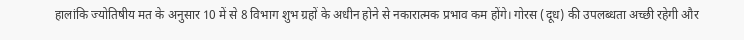हालांकि ज्योतिषीय मत के अनुसार 10 में से 8 विभाग शुभ ग्रहों के अधीन होने से नकारात्मक प्रभाव कम होंगे। गोरस (दूध) की उपलब्धता अच्छी रहेगी और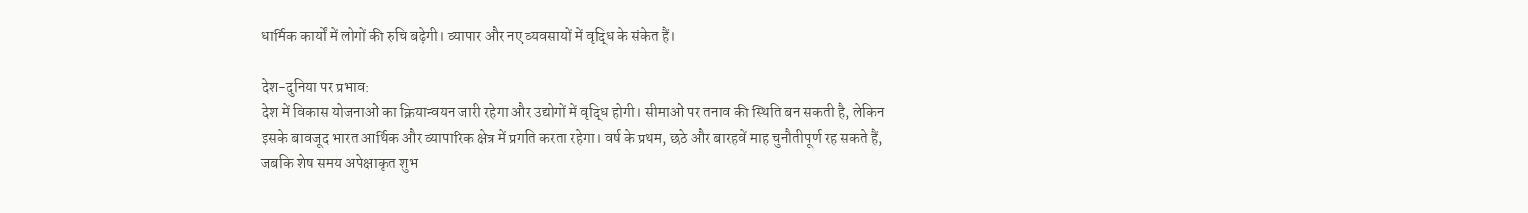धार्मिक कार्यों में लोगों की रुचि बढ़ेगी। व्यापार और नए व्यवसायों में वृद्धि के संकेत हैं।

देश-दुनिया पर प्रभाव:
देश में विकास योजनाओं का क्रियान्वयन जारी रहेगा और उद्योगों में वृद्धि होगी। सीमाओं पर तनाव की स्थिति बन सकती है, लेकिन इसके बावजूद भारत आर्थिक और व्यापारिक क्षेत्र में प्रगति करता रहेगा। वर्ष के प्रथम, छठे और बारहवें माह चुनौतीपूर्ण रह सकते हैं, जबकि शेष समय अपेक्षाकृत शुभ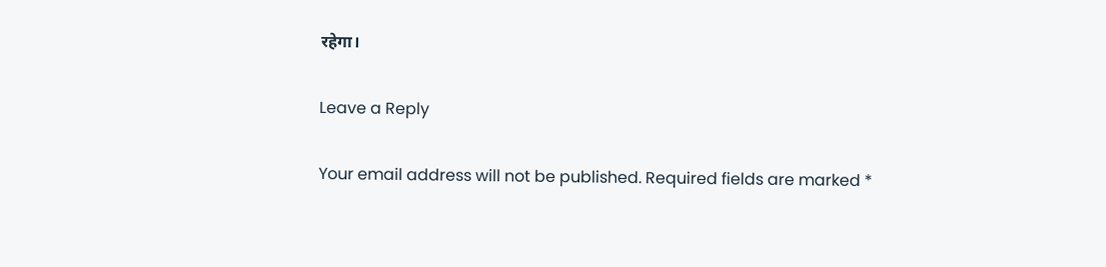रहेगा।

Leave a Reply

Your email address will not be published. Required fields are marked *